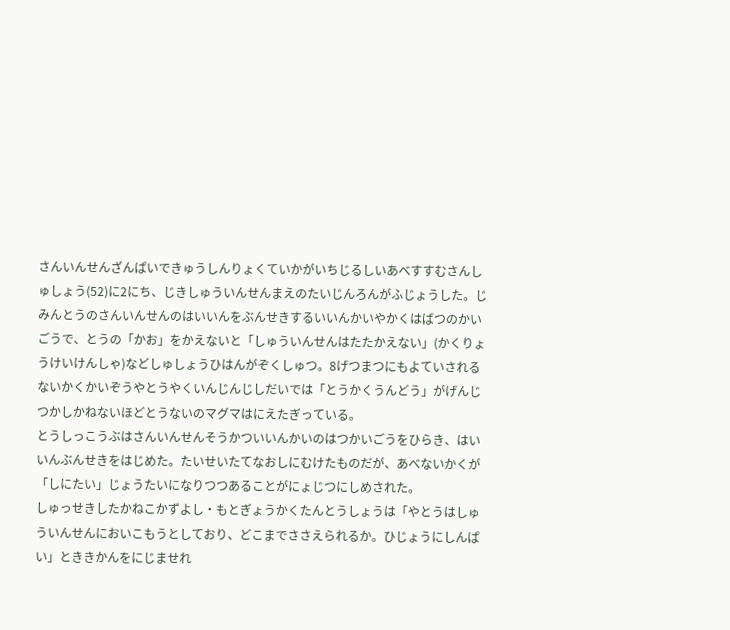さんいんせんざんぱいできゅうしんりょくていかがいちじるしいあべすすむさんしゅしょう(52)に2にち、じきしゅういんせんまえのたいじんろんがふじょうした。じみんとうのさんいんせんのはいいんをぶんせきするいいんかいやかくはばつのかいごうで、とうの「かお」をかえないと「しゅういんせんはたたかえない」(かくりょうけいけんしゃ)などしゅしょうひはんがぞくしゅつ。8げつまつにもよていされるないかくかいぞうやとうやくいんじんじしだいでは「とうかくうんどう」がげんじつかしかねないほどとうないのマグマはにえたぎっている。
とうしっこうぶはさんいんせんそうかついいんかいのはつかいごうをひらき、はいいんぶんせきをはじめた。たいせいたてなおしにむけたものだが、あべないかくが「しにたい」じょうたいになりつつあることがにょじつにしめされた。
しゅっせきしたかねこかずよし・もとぎょうかくたんとうしょうは「やとうはしゅういんせんにおいこもうとしており、どこまでささえられるか。ひじょうにしんぱい」とききかんをにじませれ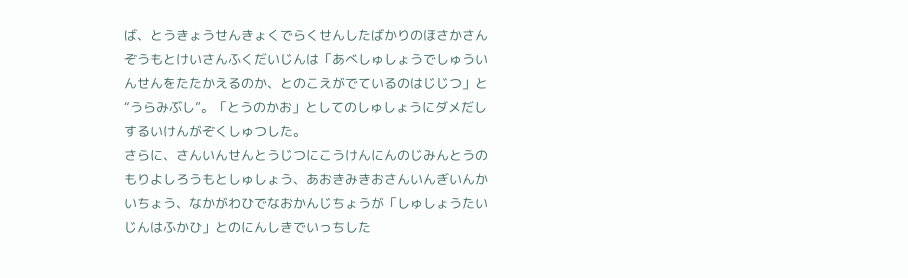ば、とうきょうせんきょくでらくせんしたばかりのほさかさんぞうもとけいさんふくだいじんは「あべしゅしょうでしゅういんせんをたたかえるのか、とのこえがでているのはじじつ」と“うらみぶし”。「とうのかお」としてのしゅしょうにダメだしするいけんがぞくしゅつした。
さらに、さんいんせんとうじつにこうけんにんのじみんとうのもりよしろうもとしゅしょう、あおきみきおさんいんぎいんかいちょう、なかがわひでなおかんじちょうが「しゅしょうたいじんはふかひ」とのにんしきでいっちした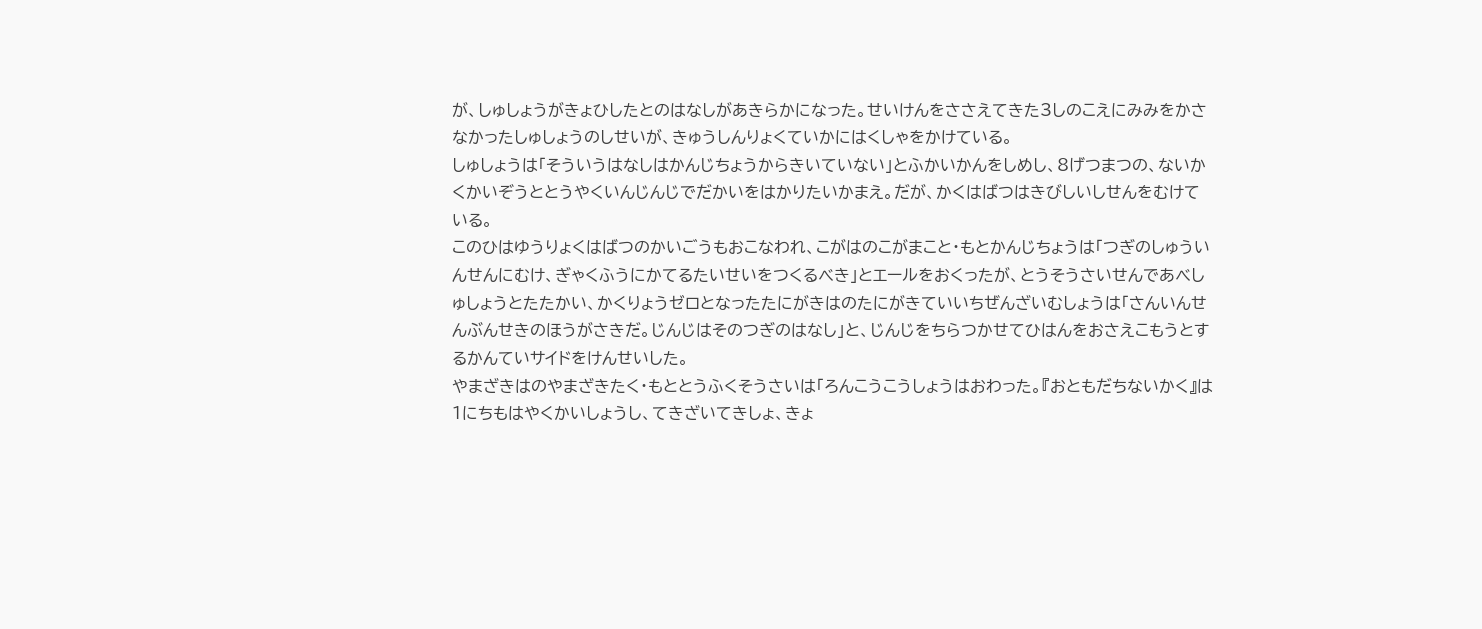が、しゅしょうがきょひしたとのはなしがあきらかになった。せいけんをささえてきた3しのこえにみみをかさなかったしゅしょうのしせいが、きゅうしんりょくていかにはくしゃをかけている。
しゅしょうは「そういうはなしはかんじちょうからきいていない」とふかいかんをしめし、8げつまつの、ないかくかいぞうととうやくいんじんじでだかいをはかりたいかまえ。だが、かくはばつはきびしいしせんをむけている。
このひはゆうりょくはばつのかいごうもおこなわれ、こがはのこがまこと・もとかんじちょうは「つぎのしゅういんせんにむけ、ぎゃくふうにかてるたいせいをつくるべき」とエールをおくったが、とうそうさいせんであべしゅしょうとたたかい、かくりょうゼロとなったたにがきはのたにがきていいちぜんざいむしょうは「さんいんせんぶんせきのほうがさきだ。じんじはそのつぎのはなし」と、じんじをちらつかせてひはんをおさえこもうとするかんていサイドをけんせいした。
やまざきはのやまざきたく・もととうふくそうさいは「ろんこうこうしょうはおわった。『おともだちないかく』は1にちもはやくかいしょうし、てきざいてきしょ、きょ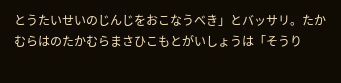とうたいせいのじんじをおこなうべき」とバッサリ。たかむらはのたかむらまさひこもとがいしょうは「そうり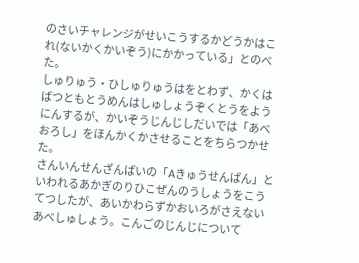のさいチャレンジがせいこうするかどうかはこれ(ないかくかいぞう)にかかっている」とのべた。
しゅりゅう・ひしゅりゅうはをとわず、かくはばつともとうめんはしゅしょうぞくとうをようにんするが、かいぞうじんじしだいでは「あべおろし」をほんかくかさせることをちらつかせた。
さんいんせんざんぱいの「Aきゅうせんぱん」といわれるあかぎのりひこぜんのうしょうをこうてつしたが、あいかわらずかおいろがさえないあべしゅしょう。こんごのじんじについて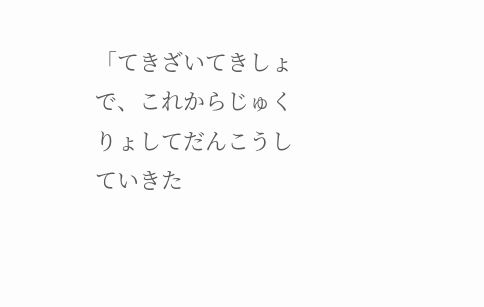「てきざいてきしょで、これからじゅくりょしてだんこうしていきた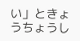い」ときょうちょうし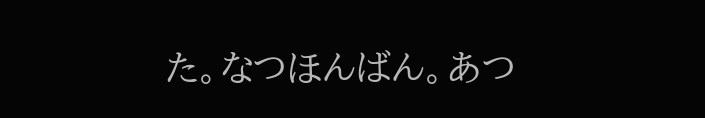た。なつほんばん。あつ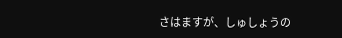さはますが、しゅしょうの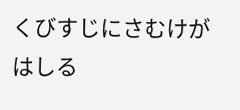くびすじにさむけがはしる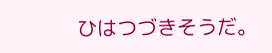ひはつづきそうだ。